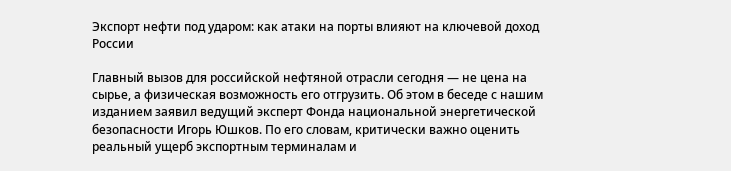Экспорт нефти под ударом: как атаки на порты влияют на ключевой доход России

Главный вызов для российской нефтяной отрасли сегодня — не цена на сырье, а физическая возможность его отгрузить. Об этом в беседе с нашим изданием заявил ведущий эксперт Фонда национальной энергетической безопасности Игорь Юшков. По его словам, критически важно оценить реальный ущерб экспортным терминалам и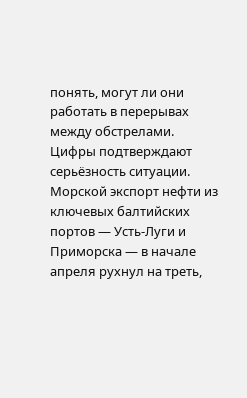понять, могут ли они работать в перерывах между обстрелами.
Цифры подтверждают серьёзность ситуации. Морской экспорт нефти из ключевых балтийских портов — Усть-Луги и Приморска — в начале апреля рухнул на треть,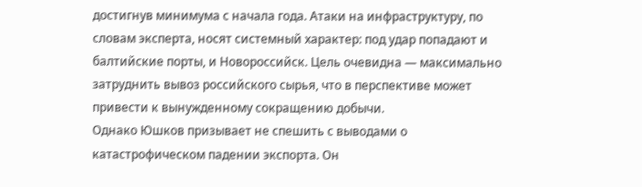достигнув минимума с начала года. Атаки на инфраструктуру, по словам эксперта, носят системный характер: под удар попадают и балтийские порты, и Новороссийск. Цель очевидна — максимально затруднить вывоз российского сырья, что в перспективе может привести к вынужденному сокращению добычи.
Однако Юшков призывает не спешить с выводами о катастрофическом падении экспорта. Он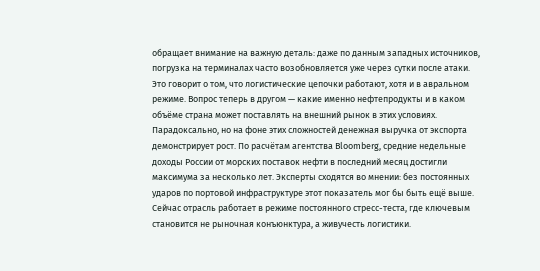обращает внимание на важную деталь: даже по данным западных источников, погрузка на терминалах часто возобновляется уже через сутки после атаки. Это говорит о том, что логистические цепочки работают, хотя и в авральном режиме. Вопрос теперь в другом — какие именно нефтепродукты и в каком объёме страна может поставлять на внешний рынок в этих условиях.
Парадоксально, но на фоне этих сложностей денежная выручка от экспорта демонстрирует рост. По расчётам агентства Bloomberg, средние недельные доходы России от морских поставок нефти в последний месяц достигли максимума за несколько лет. Эксперты сходятся во мнении: без постоянных ударов по портовой инфраструктуре этот показатель мог бы быть ещё выше. Сейчас отрасль работает в режиме постоянного стресс-теста, где ключевым становится не рыночная конъюнктура, а живучесть логистики.